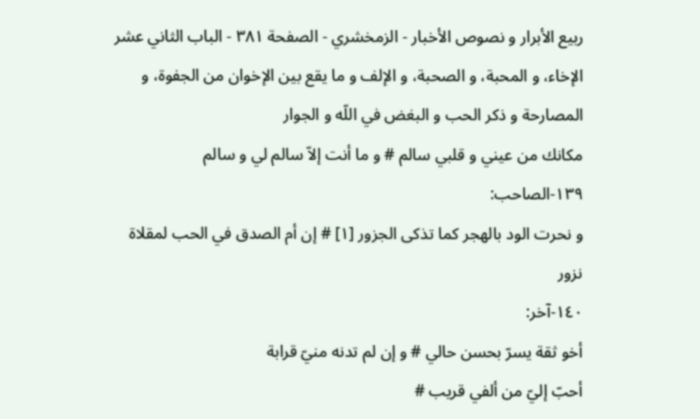ربيع الأبرار و نصوص الأخبار - الزمخشري - الصفحة ٣٨١ - الباب الثاني عشر الإخاء، و المحبة، و الصحبة، و الإلف و ما يقع بين الإخوان من الجفوة، و المصارحة و ذكر الحب و البغض في اللّه و الجوار
مكانك من عيني و قلبي سالم # و ما أنت إلاّ سالم لي و سالم
١٣٩-الصاحب:
و نحرت الود بالهجر كما تذكى الجزور [١] # إن أم الصدق في الحب لمقلاة نزور
١٤٠-آخر:
أخو ثقة يسرّ بحسن حالي # و إن لم تدنه منيّ قرابة
أحبّ إليّ من ألفي قريب #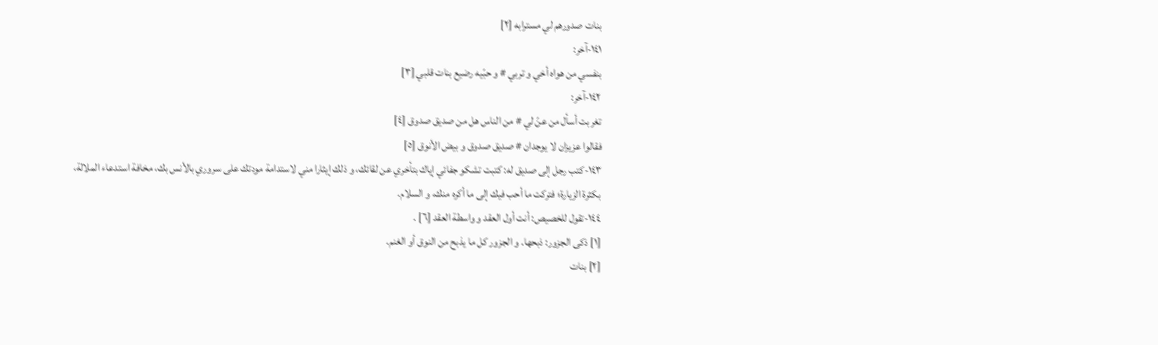بنات صدورهم لي مسترابه [٢]
١٤١-آخر:
بنفسي من هواه أخي و تربي # و حبّيه رضيع بنات قلبي [٣]
١٤٢-آخر:
تغربت أسأل من عنّ لي # من الناس هل من صديق صدوق [٤]
فقالوا عزيزان لا يوجدان # صديق صدوق و بيض الأنوق [٥]
١٤٣-كتب رجل إلى صديق له: كتبت تشكو جفائي إياك بتأخري عن لقائك، و ذلك إيثارا مني لاستدامة مودتك على سروري بالأنس بك، مخافة استدعاء الملالة، بكثرة الزيارة؛ فتركت ما أحب فيك إلى ما أكره منك، و السلام.
١٤٤-تقول للخصيص: أنت أول العقد و واسطة العقد [٦] .
[١] ذكى الجزور: ذبحها. و الجزور كل ما يذبح من النوق أو الغنم.
[٢] بنات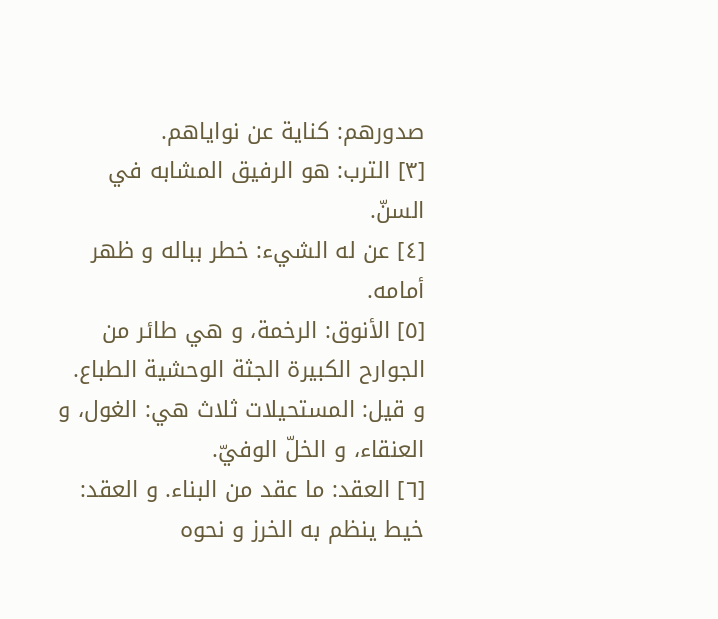صدورهم: كناية عن نواياهم.
[٣] الترب: هو الرفيق المشابه في السنّ.
[٤] عن له الشيء: خطر بباله و ظهر أمامه.
[٥] الأنوق: الرخمة، و هي طائر من الجوارح الكبيرة الجثة الوحشية الطباع.
و قيل: المستحيلات ثلاث هي: الغول، و العنقاء، و الخلّ الوفيّ.
[٦] العقد: ما عقد من البناء. و العقد: خيط ينظم به الخرز و نحوه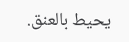يحيط بالعنق.